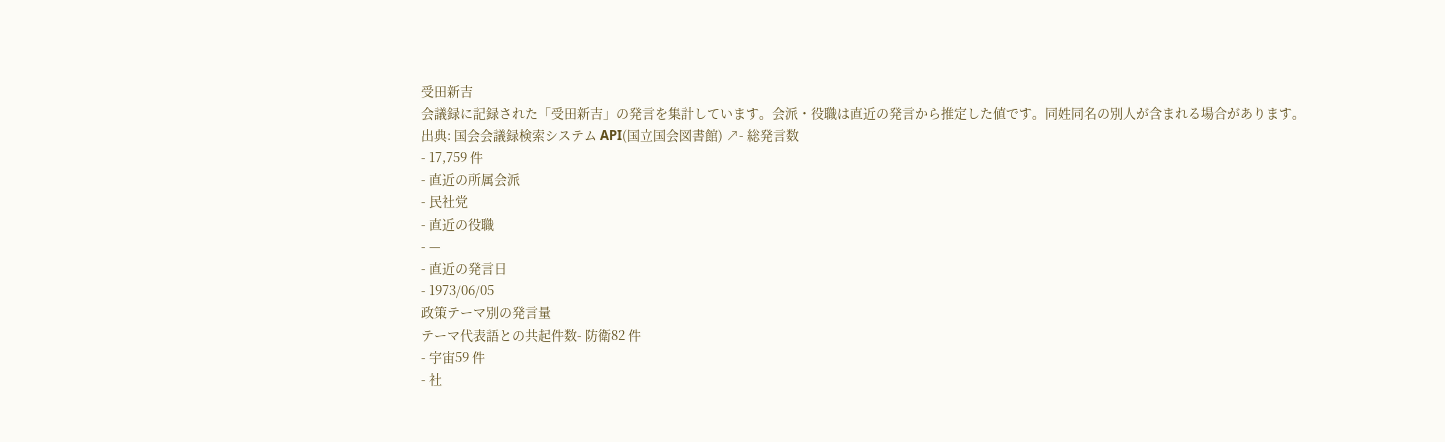受田新吉
会議録に記録された「受田新吉」の発言を集計しています。会派・役職は直近の発言から推定した値です。同姓同名の別人が含まれる場合があります。
出典: 国会会議録検索システム API(国立国会図書館) ↗- 総発言数
- 17,759 件
- 直近の所属会派
- 民社党
- 直近の役職
- —
- 直近の発言日
- 1973/06/05
政策テーマ別の発言量
テーマ代表語との共起件数- 防衛82 件
- 宇宙59 件
- 社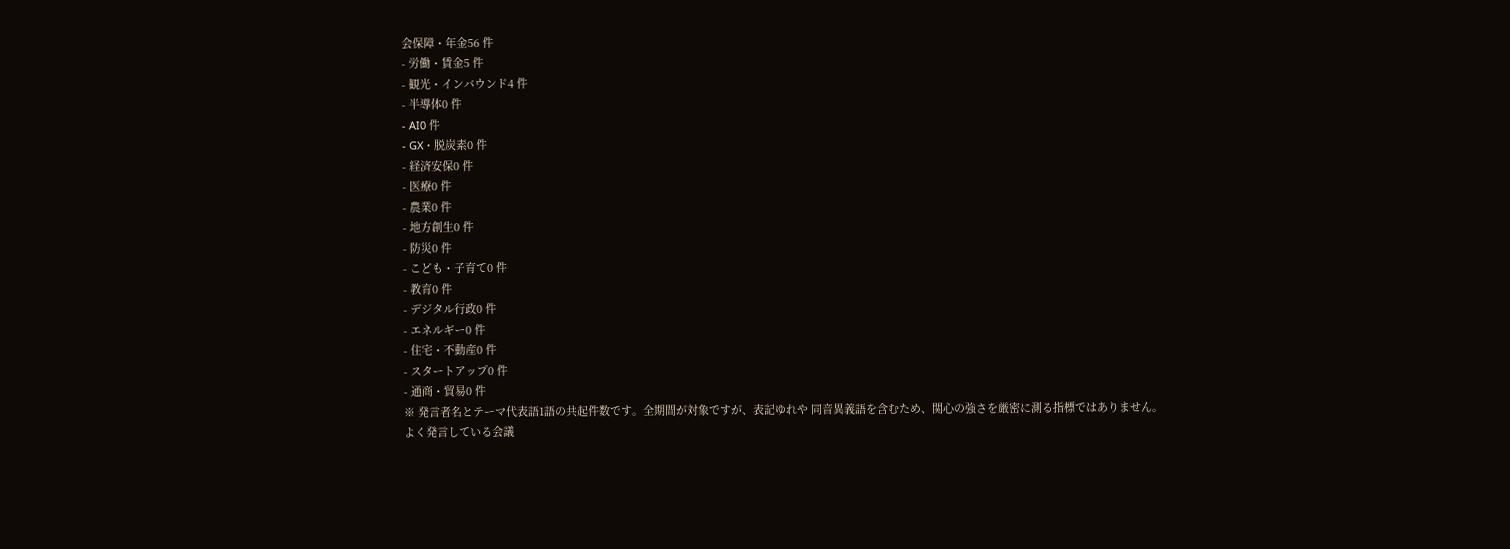会保障・年金56 件
- 労働・賃金5 件
- 観光・インバウンド4 件
- 半導体0 件
- AI0 件
- GX・脱炭素0 件
- 経済安保0 件
- 医療0 件
- 農業0 件
- 地方創生0 件
- 防災0 件
- こども・子育て0 件
- 教育0 件
- デジタル行政0 件
- エネルギー0 件
- 住宅・不動産0 件
- スタートアップ0 件
- 通商・貿易0 件
※ 発言者名とテーマ代表語1語の共起件数です。全期間が対象ですが、表記ゆれや 同音異義語を含むため、関心の強さを厳密に測る指標ではありません。
よく発言している会議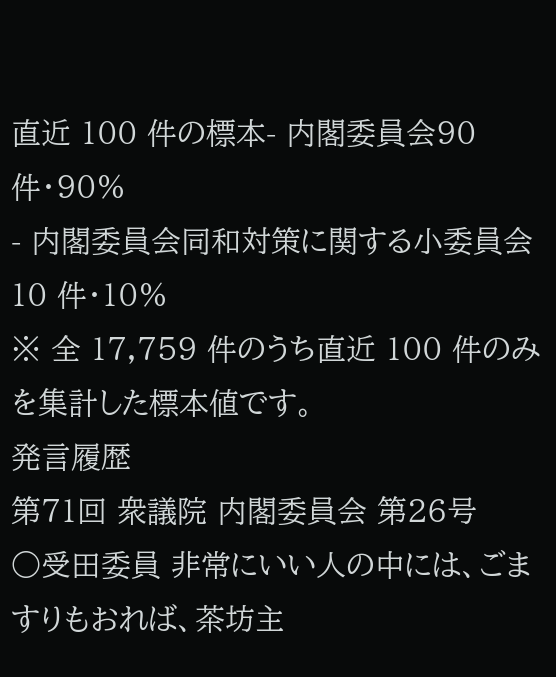直近 100 件の標本- 内閣委員会90 件・90%
- 内閣委員会同和対策に関する小委員会10 件・10%
※ 全 17,759 件のうち直近 100 件のみを集計した標本値です。
発言履歴
第71回 衆議院 内閣委員会 第26号
○受田委員 非常にいい人の中には、ごますりもおれば、茶坊主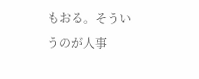もおる。そういうのが人事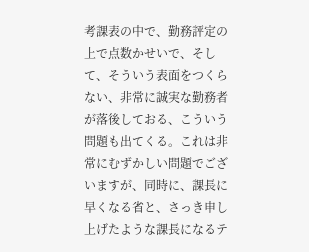考課表の中で、勤務評定の上で点数かせいで、そして、そういう表面をつくらない、非常に誠実な勤務者が落後しておる、こういう問題も出てくる。これは非常にむずかしい問題でございますが、同時に、課長に早くなる省と、さっき申し上げたような課長になるテ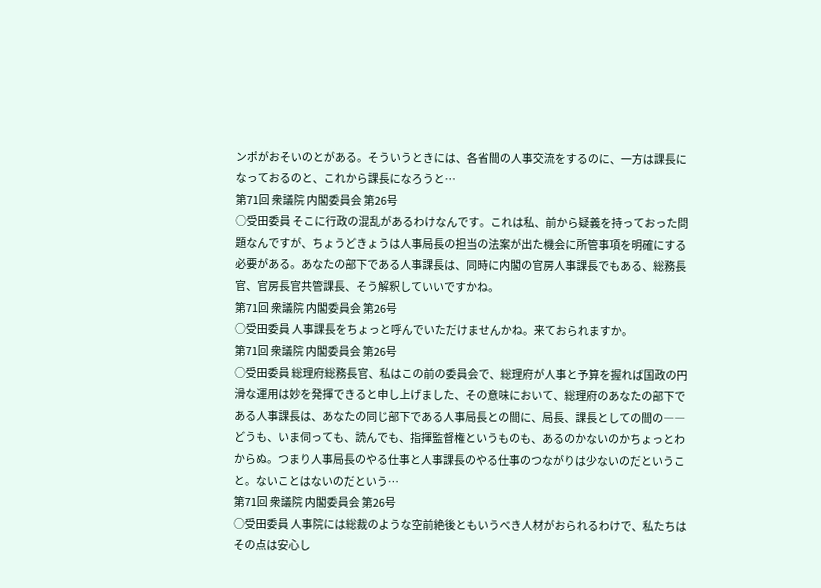ンポがおそいのとがある。そういうときには、各省間の人事交流をするのに、一方は課長になっておるのと、これから課長になろうと…
第71回 衆議院 内閣委員会 第26号
○受田委員 そこに行政の混乱があるわけなんです。これは私、前から疑義を持っておった問題なんですが、ちょうどきょうは人事局長の担当の法案が出た機会に所管事項を明確にする必要がある。あなたの部下である人事課長は、同時に内閣の官房人事課長でもある、総務長官、官房長官共管課長、そう解釈していいですかね。
第71回 衆議院 内閣委員会 第26号
○受田委員 人事課長をちょっと呼んでいただけませんかね。来ておられますか。
第71回 衆議院 内閣委員会 第26号
○受田委員 総理府総務長官、私はこの前の委員会で、総理府が人事と予算を握れば国政の円滑な運用は妙を発揮できると申し上げました、その意味において、総理府のあなたの部下である人事課長は、あなたの同じ部下である人事局長との間に、局長、課長としての間の――どうも、いま伺っても、読んでも、指揮監督権というものも、あるのかないのかちょっとわからぬ。つまり人事局長のやる仕事と人事課長のやる仕事のつながりは少ないのだということ。ないことはないのだという…
第71回 衆議院 内閣委員会 第26号
○受田委員 人事院には総裁のような空前絶後ともいうべき人材がおられるわけで、私たちはその点は安心し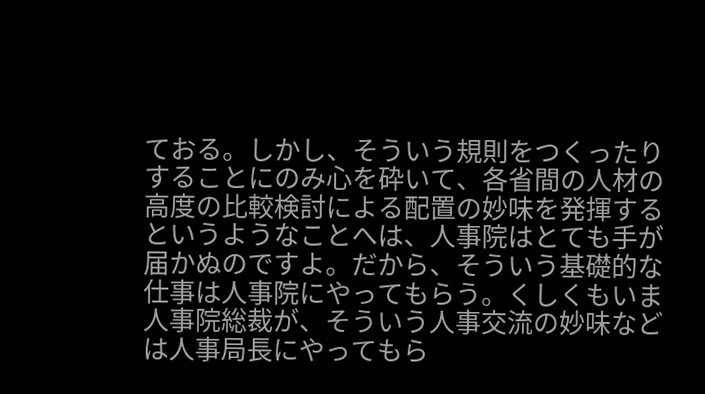ておる。しかし、そういう規則をつくったりすることにのみ心を砕いて、各省間の人材の高度の比較検討による配置の妙味を発揮するというようなことへは、人事院はとても手が届かぬのですよ。だから、そういう基礎的な仕事は人事院にやってもらう。くしくもいま人事院総裁が、そういう人事交流の妙味などは人事局長にやってもら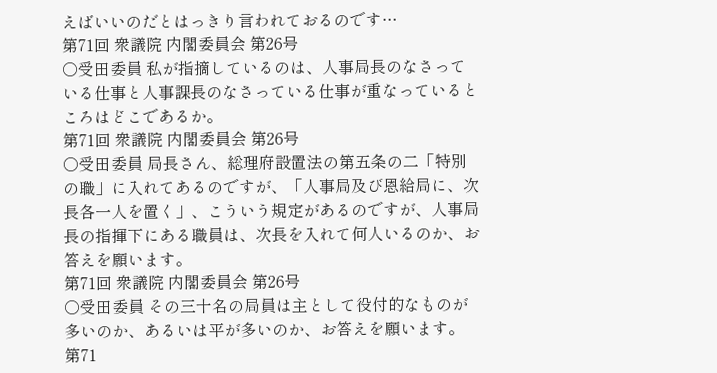えばいいのだとはっきり言われておるのです…
第71回 衆議院 内閣委員会 第26号
○受田委員 私が指摘しているのは、人事局長のなさっている仕事と人事課長のなさっている仕事が重なっているところはどこであるか。
第71回 衆議院 内閣委員会 第26号
○受田委員 局長さん、総理府設置法の第五条の二「特別の職」に入れてあるのですが、「人事局及び恩給局に、次長各一人を置く」、こういう規定があるのですが、人事局長の指揮下にある職員は、次長を入れて何人いるのか、お答えを願います。
第71回 衆議院 内閣委員会 第26号
○受田委員 その三十名の局員は主として役付的なものが多いのか、あるいは平が多いのか、お答えを願います。
第71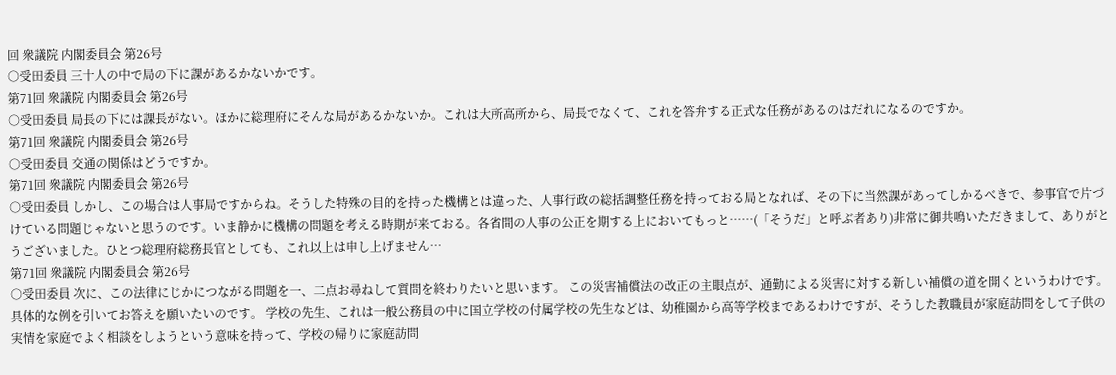回 衆議院 内閣委員会 第26号
○受田委員 三十人の中で局の下に課があるかないかです。
第71回 衆議院 内閣委員会 第26号
○受田委員 局長の下には課長がない。ほかに総理府にそんな局があるかないか。これは大所高所から、局長でなくて、これを答弁する正式な任務があるのはだれになるのですか。
第71回 衆議院 内閣委員会 第26号
○受田委員 交通の関係はどうですか。
第71回 衆議院 内閣委員会 第26号
○受田委員 しかし、この場合は人事局ですからね。そうした特殊の目的を持った機構とは違った、人事行政の総括調整任務を持っておる局となれば、その下に当然課があってしかるべきで、参事官で片づけている問題じゃないと思うのです。いま静かに機構の問題を考える時期が来ておる。各省間の人事の公正を期する上においてもっと……(「そうだ」と呼ぶ者あり)非常に御共鳴いただきまして、ありがとうございました。ひとつ総理府総務長官としても、これ以上は申し上げません…
第71回 衆議院 内閣委員会 第26号
○受田委員 次に、この法律にじかにつながる問題を一、二点お尋ねして質問を終わりたいと思います。 この災害補償法の改正の主眼点が、通勤による災害に対する新しい補償の道を開くというわけです。具体的な例を引いてお答えを願いたいのです。 学校の先生、これは一般公務員の中に国立学校の付属学校の先生などは、幼稚園から高等学校まであるわけですが、そうした教職員が家庭訪問をして子供の実情を家庭でよく相談をしようという意味を持って、学校の帰りに家庭訪問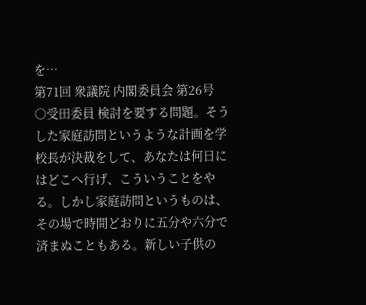を…
第71回 衆議院 内閣委員会 第26号
○受田委員 検討を要する問題。そうした家庭訪問というような計画を学校長が決裁をして、あなたは何日にはどこへ行げ、こういうことをやる。しかし家庭訪問というものは、その場で時間どおりに五分や六分で済まぬこともある。新しい子供の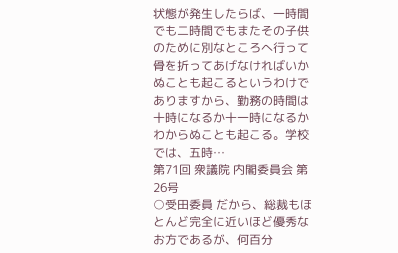状態が発生したらば、一時間でも二時間でもまたその子供のために別なところへ行って骨を折ってあげなければいかぬことも起こるというわけでありますから、勤務の時間は十時になるか十一時になるかわからぬことも起こる。学校では、五時…
第71回 衆議院 内閣委員会 第26号
○受田委員 だから、総裁もほとんど完全に近いほど優秀なお方であるが、何百分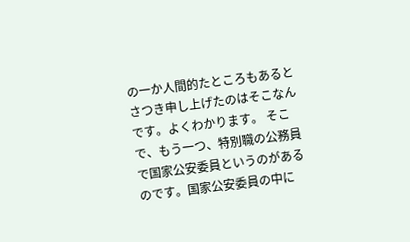の一か人間的たところもあるとさつき申し上げたのはそこなんです。よくわかります。 そこで、もう一つ、特別職の公務員で国家公安委員というのがあるのです。国家公安委員の中に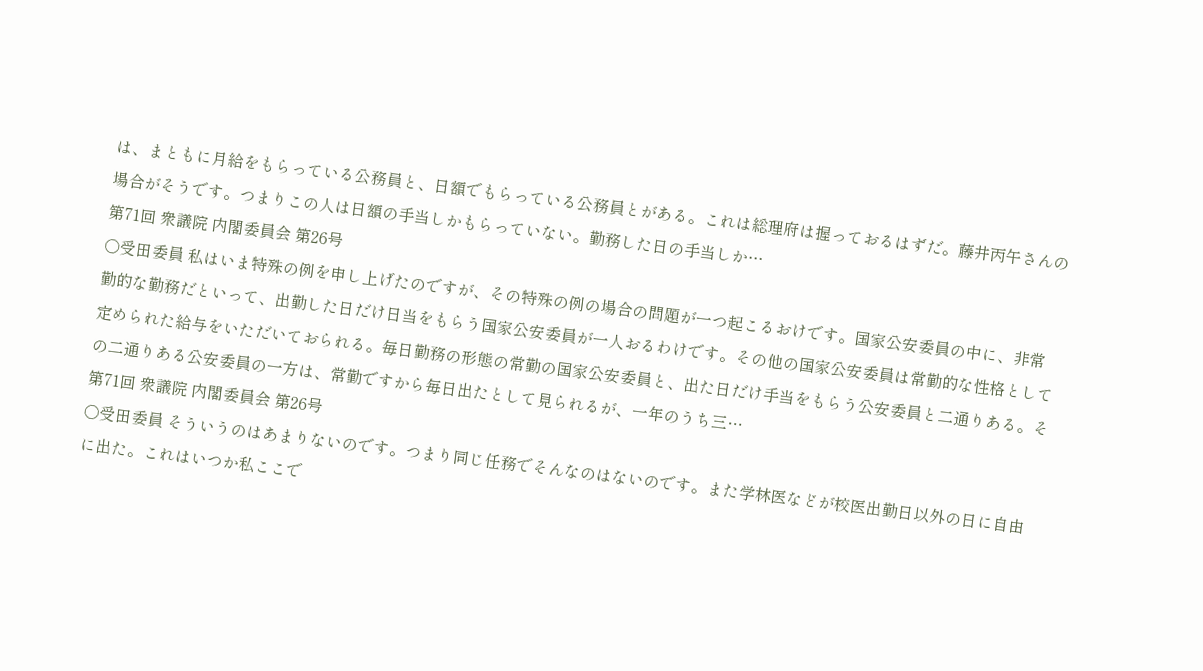は、まともに月給をもらっている公務員と、日額でもらっている公務員とがある。これは総理府は握っておるはずだ。藤井丙午さんの場合がそうです。つまりこの人は日額の手当しかもらっていない。勤務した日の手当しか…
第71回 衆議院 内閣委員会 第26号
○受田委員 私はいま特殊の例を申し上げたのですが、その特殊の例の場合の問題が一つ起こるおけです。国家公安委員の中に、非常勤的な勤務だといって、出勤した日だけ日当をもらう国家公安委員が一人おるわけです。その他の国家公安委員は常勤的な性格として定められた給与をいただいておられる。毎日勤務の形態の常勤の国家公安委員と、出た日だけ手当をもらう公安委員と二通りある。その二通りある公安委員の一方は、常勤ですから毎日出たとして見られるが、一年のうち三…
第71回 衆議院 内閣委員会 第26号
○受田委員 そういうのはあまりないのです。つまり同じ任務でそんなのはないのです。また学林医などが校医出勤日以外の日に自由に出た。これはいつか私ここで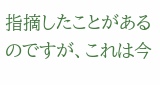指摘したことがあるのですが、これは今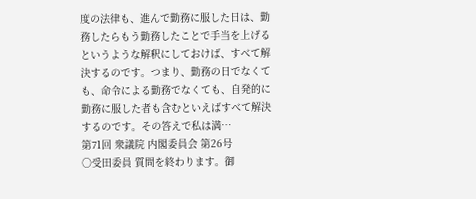度の法律も、進んで勤務に服した日は、勤務したらもう勤務したことで手当を上げるというような解釈にしておけば、すべて解決するのです。つまり、勤務の日でなくても、命令による勤務でなくても、自発的に勤務に服した者も含むといえばすべて解決するのです。その答えで私は満…
第71回 衆議院 内閣委員会 第26号
○受田委員 質問を終わります。御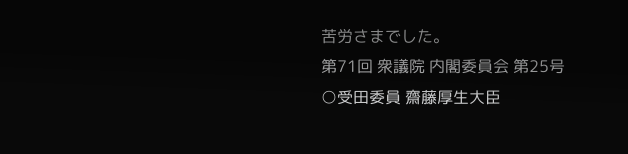苦労さまでした。
第71回 衆議院 内閣委員会 第25号
○受田委員 齋藤厚生大臣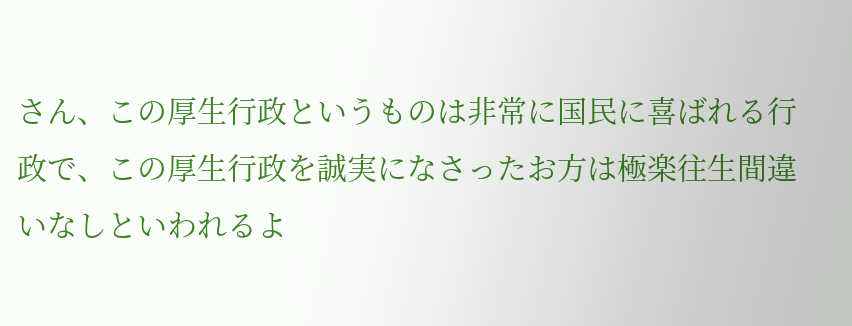さん、この厚生行政というものは非常に国民に喜ばれる行政で、この厚生行政を誠実になさったお方は極楽往生間違いなしといわれるよ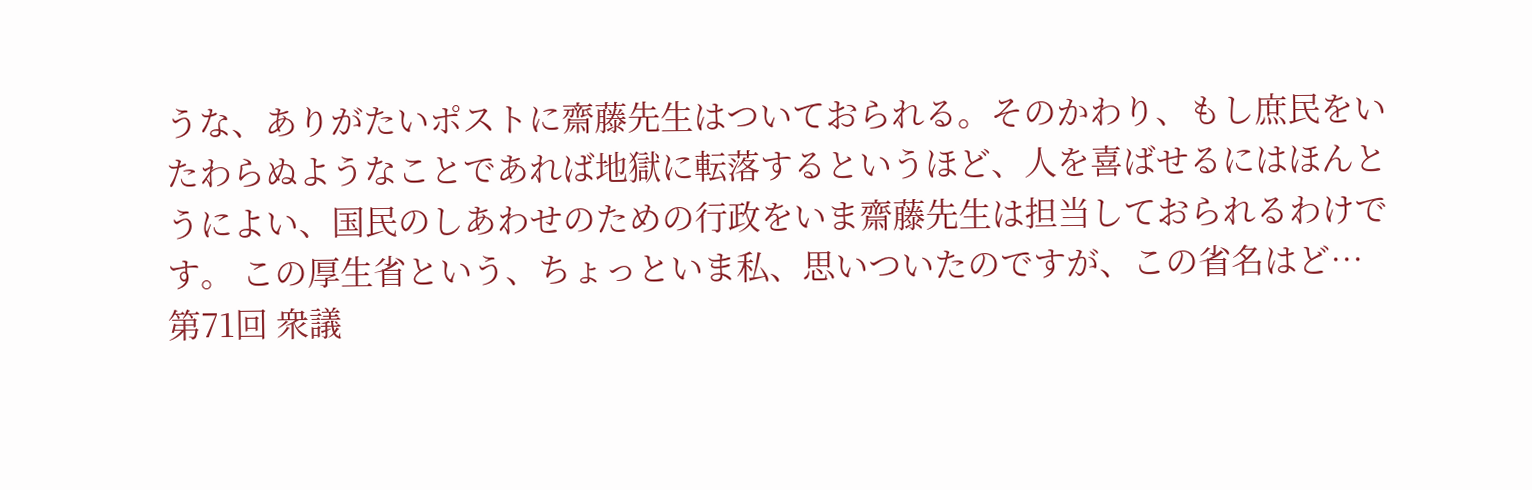うな、ありがたいポストに齋藤先生はついておられる。そのかわり、もし庶民をいたわらぬようなことであれば地獄に転落するというほど、人を喜ばせるにはほんとうによい、国民のしあわせのための行政をいま齋藤先生は担当しておられるわけです。 この厚生省という、ちょっといま私、思いついたのですが、この省名はど…
第71回 衆議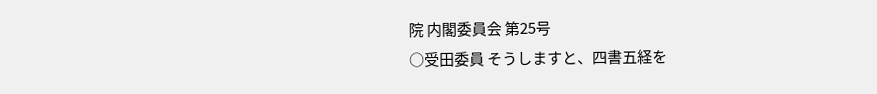院 内閣委員会 第25号
○受田委員 そうしますと、四書五経を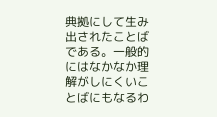典拠にして生み出されたことばである。一般的にはなかなか理解がしにくいことばにもなるわ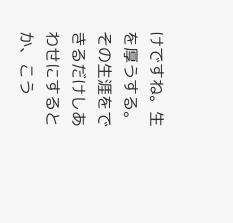けですね。生を厚うする。その生涯をできるだけしあわせにするとか、こう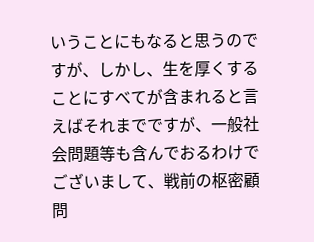いうことにもなると思うのですが、しかし、生を厚くすることにすべてが含まれると言えばそれまでですが、一般社会問題等も含んでおるわけでございまして、戦前の枢密顧問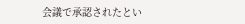会議で承認されたとい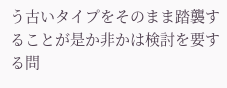う古いタイプをそのまま踏襲することが是か非かは検討を要する問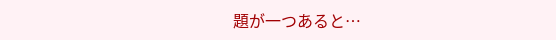題が一つあると…